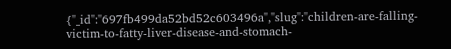{"_id":"697fb499da52bd52c603496a","slug":"children-are-falling-victim-to-fatty-liver-disease-and-stomach-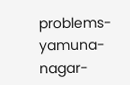problems-yamuna-nagar-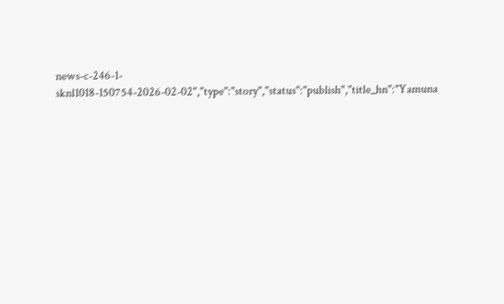news-c-246-1-sknl1018-150754-2026-02-02","type":"story","status":"publish","title_hn":"Yamuna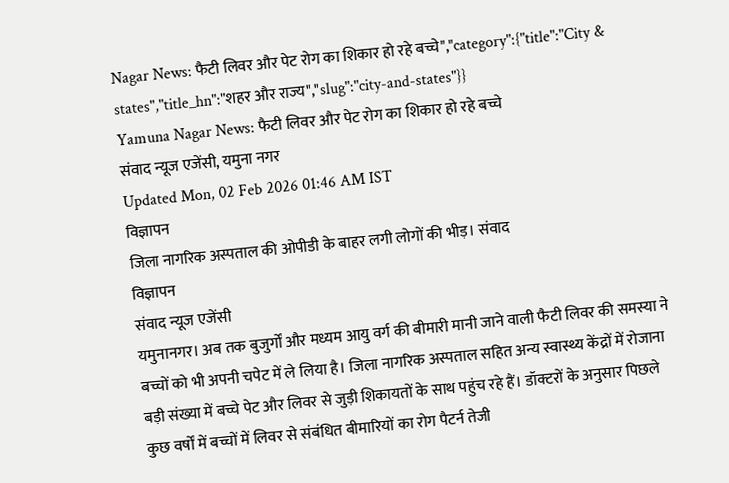Nagar News: फैटी लिवर और पेट रोग का शिकार हो रहे बच्चे","category":{"title":"City & states","title_hn":"शहर और राज्य","slug":"city-and-states"}}
Yamuna Nagar News: फैटी लिवर और पेट रोग का शिकार हो रहे बच्चे
संवाद न्यूज एजेंसी, यमुना नगर
Updated Mon, 02 Feb 2026 01:46 AM IST
विज्ञापन
जिला नागरिक अस्पताल की ओपीडी के बाहर लगी लोगों की भीड़। संवाद
विज्ञापन
संवाद न्यूज एजेंसी
यमुनानगर। अब तक बुजुर्गों और मध्यम आयु वर्ग की बीमारी मानी जाने वाली फैटी लिवर की समस्या ने बच्चों को भी अपनी चपेट में ले लिया है। जिला नागरिक अस्पताल सहित अन्य स्वास्थ्य केंद्रों में रोजाना बड़ी संख्या में बच्चे पेट और लिवर से जुड़ी शिकायतों के साथ पहुंच रहे हैं। डॉक्टरों के अनुसार पिछले कुछ वर्षों में बच्चों में लिवर से संबंधित बीमारियों का रोग पैटर्न तेजी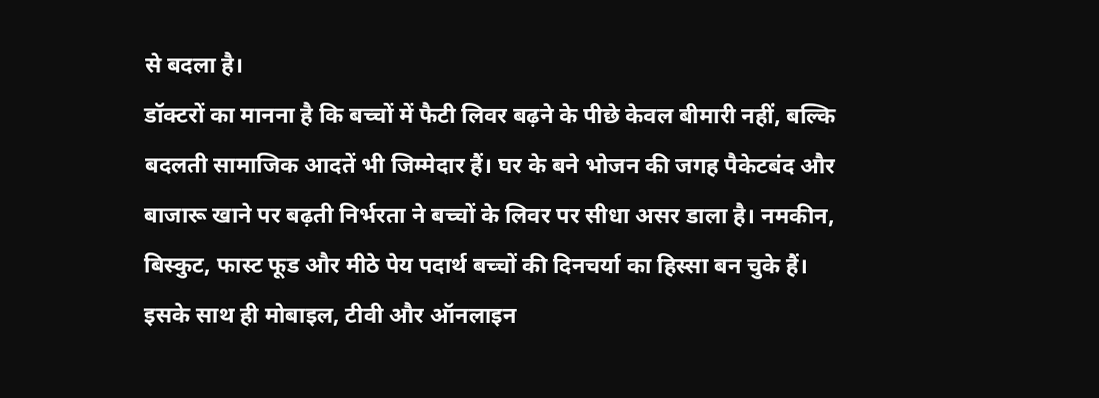से बदला है।
डॉक्टरों का मानना है कि बच्चों में फैटी लिवर बढ़ने के पीछे केवल बीमारी नहीं, बल्कि बदलती सामाजिक आदतें भी जिम्मेदार हैं। घर के बने भोजन की जगह पैकेटबंद और बाजारू खाने पर बढ़ती निर्भरता ने बच्चों के लिवर पर सीधा असर डाला है। नमकीन, बिस्कुट, फास्ट फूड और मीठे पेय पदार्थ बच्चों की दिनचर्या का हिस्सा बन चुके हैं।
इसके साथ ही मोबाइल, टीवी और ऑनलाइन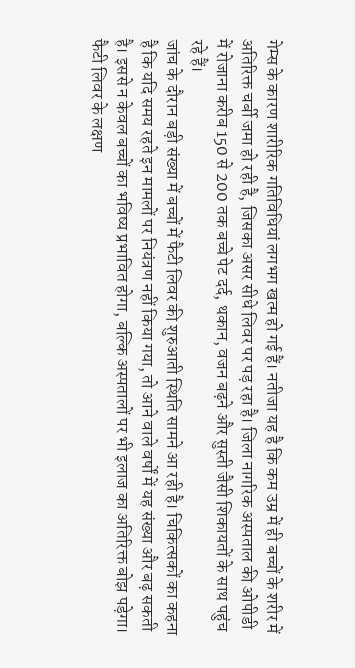गेम्स के कारण शारीरिक गतिविधियां लगभग खत्म हो गई हैं। नतीजा यह है कि कम उम्र में ही बच्चों के शरीर में अतिरिक्त चर्बी जमा हो रही है, जिसका असर सीधे लिवर पर पड़ रहा है। जिला नागरिक अस्पताल की ओपीडी में रोजाना करीब 150 से 200 तक बच्चे पेट दर्द, थकान, वजन बढ़ने और सुस्ती जैसी शिकायतों के साथ पहुंच रहे हैं।
जांच के दौरान बड़ी संख्या में बच्चों में फैटी लिवर की शुरुआती स्थिति सामने आ रही है। चिकित्सकों का कहना है कि यदि समय रहते इन मामलों पर नियंत्रण नहीं किया गया, तो आने वाले वर्षों में यह संख्या और बढ़ सकती है। इससे न केवल बच्चों का भविष्य प्रभावित होगा, बल्कि अस्पतालों पर भी इलाज का अतिरिक्त बोझ पड़ेगा।
फैटी लिवर के लक्षण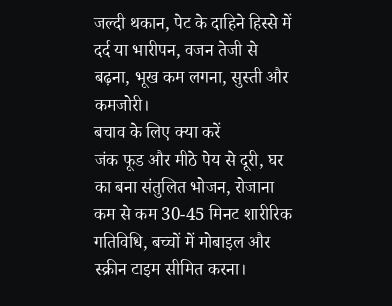जल्दी थकान, पेट के दाहिने हिस्से में दर्द या भारीपन, वजन तेजी से बढ़ना, भूख कम लगना, सुस्ती और कमजोरी।
बचाव के लिए क्या करें
जंक फूड और मीठे पेय से दूरी, घर का बना संतुलित भोजन, रोजाना कम से कम 30-45 मिनट शारीरिक गतिविधि, बच्चों में मोबाइल और स्क्रीन टाइम सीमित करना।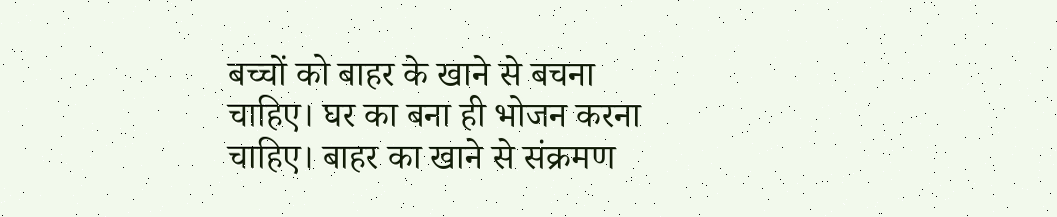बच्चों को बाहर के खाने से बचना चाहिए। घर का बना ही भोजन करना चाहिए। बाहर का खाने से संक्रमण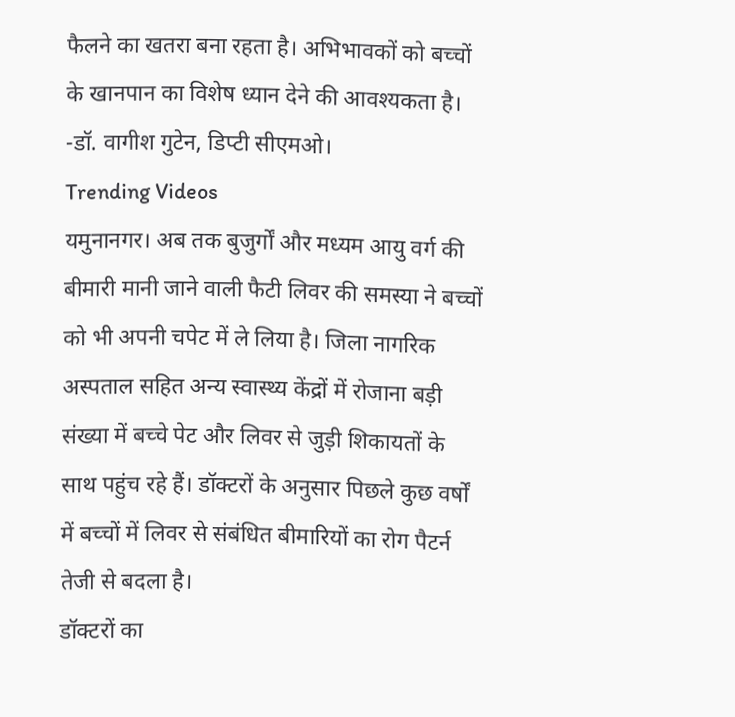फैलने का खतरा बना रहता है। अभिभावकों को बच्चों के खानपान का विशेष ध्यान देने की आवश्यकता है। -डॉ. वागीश गुटेन, डिप्टी सीएमओ।
Trending Videos
यमुनानगर। अब तक बुजुर्गों और मध्यम आयु वर्ग की बीमारी मानी जाने वाली फैटी लिवर की समस्या ने बच्चों को भी अपनी चपेट में ले लिया है। जिला नागरिक अस्पताल सहित अन्य स्वास्थ्य केंद्रों में रोजाना बड़ी संख्या में बच्चे पेट और लिवर से जुड़ी शिकायतों के साथ पहुंच रहे हैं। डॉक्टरों के अनुसार पिछले कुछ वर्षों में बच्चों में लिवर से संबंधित बीमारियों का रोग पैटर्न तेजी से बदला है।
डॉक्टरों का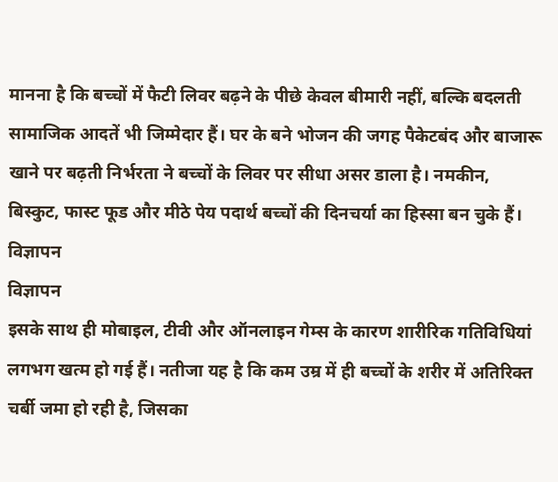मानना है कि बच्चों में फैटी लिवर बढ़ने के पीछे केवल बीमारी नहीं, बल्कि बदलती सामाजिक आदतें भी जिम्मेदार हैं। घर के बने भोजन की जगह पैकेटबंद और बाजारू खाने पर बढ़ती निर्भरता ने बच्चों के लिवर पर सीधा असर डाला है। नमकीन, बिस्कुट, फास्ट फूड और मीठे पेय पदार्थ बच्चों की दिनचर्या का हिस्सा बन चुके हैं।
विज्ञापन
विज्ञापन
इसके साथ ही मोबाइल, टीवी और ऑनलाइन गेम्स के कारण शारीरिक गतिविधियां लगभग खत्म हो गई हैं। नतीजा यह है कि कम उम्र में ही बच्चों के शरीर में अतिरिक्त चर्बी जमा हो रही है, जिसका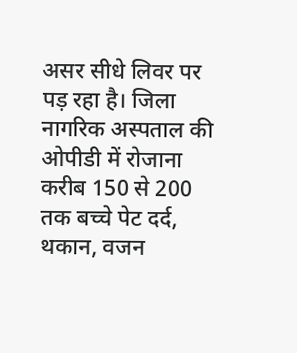असर सीधे लिवर पर पड़ रहा है। जिला नागरिक अस्पताल की ओपीडी में रोजाना करीब 150 से 200 तक बच्चे पेट दर्द, थकान, वजन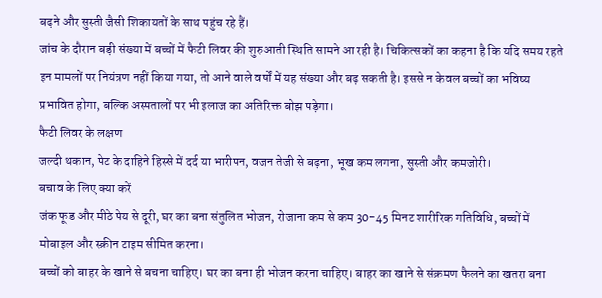बढ़ने और सुस्ती जैसी शिकायतों के साथ पहुंच रहे हैं।
जांच के दौरान बड़ी संख्या में बच्चों में फैटी लिवर की शुरुआती स्थिति सामने आ रही है। चिकित्सकों का कहना है कि यदि समय रहते इन मामलों पर नियंत्रण नहीं किया गया, तो आने वाले वर्षों में यह संख्या और बढ़ सकती है। इससे न केवल बच्चों का भविष्य प्रभावित होगा, बल्कि अस्पतालों पर भी इलाज का अतिरिक्त बोझ पड़ेगा।
फैटी लिवर के लक्षण
जल्दी थकान, पेट के दाहिने हिस्से में दर्द या भारीपन, वजन तेजी से बढ़ना, भूख कम लगना, सुस्ती और कमजोरी।
बचाव के लिए क्या करें
जंक फूड और मीठे पेय से दूरी, घर का बना संतुलित भोजन, रोजाना कम से कम 30-45 मिनट शारीरिक गतिविधि, बच्चों में मोबाइल और स्क्रीन टाइम सीमित करना।
बच्चों को बाहर के खाने से बचना चाहिए। घर का बना ही भोजन करना चाहिए। बाहर का खाने से संक्रमण फैलने का खतरा बना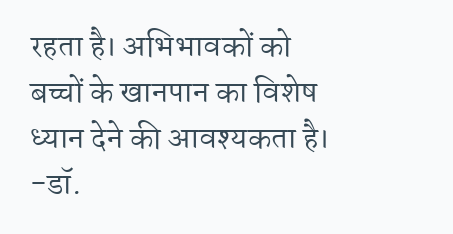रहता है। अभिभावकों को बच्चों के खानपान का विशेष ध्यान देने की आवश्यकता है। -डॉ.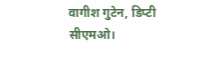वागीश गुटेन, डिप्टी सीएमओ।